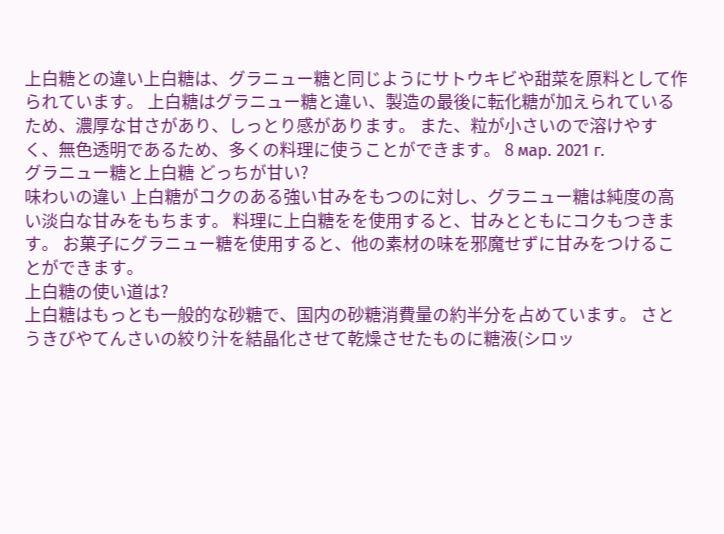上白糖との違い上白糖は、グラニュー糖と同じようにサトウキビや甜菜を原料として作られています。 上白糖はグラニュー糖と違い、製造の最後に転化糖が加えられているため、濃厚な甘さがあり、しっとり感があります。 また、粒が小さいので溶けやすく、無色透明であるため、多くの料理に使うことができます。 8 мар. 2021 г.
グラニュー糖と上白糖 どっちが甘い?
味わいの違い 上白糖がコクのある強い甘みをもつのに対し、グラニュー糖は純度の高い淡白な甘みをもちます。 料理に上白糖をを使用すると、甘みとともにコクもつきます。 お菓子にグラニュー糖を使用すると、他の素材の味を邪魔せずに甘みをつけることができます。
上白糖の使い道は?
上白糖はもっとも一般的な砂糖で、国内の砂糖消費量の約半分を占めています。 さとうきびやてんさいの絞り汁を結晶化させて乾燥させたものに糖液(シロッ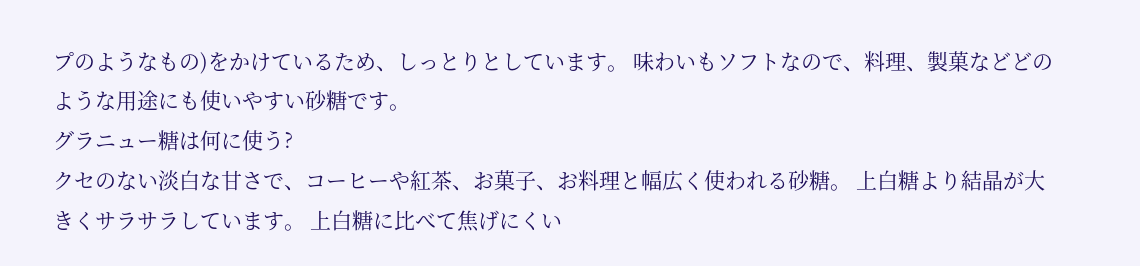プのようなもの)をかけているため、しっとりとしています。 味わいもソフトなので、料理、製菓などどのような用途にも使いやすい砂糖です。
グラニュー糖は何に使う?
クセのない淡白な甘さで、コーヒーや紅茶、お菓子、お料理と幅広く使われる砂糖。 上白糖より結晶が大きくサラサラしています。 上白糖に比べて焦げにくい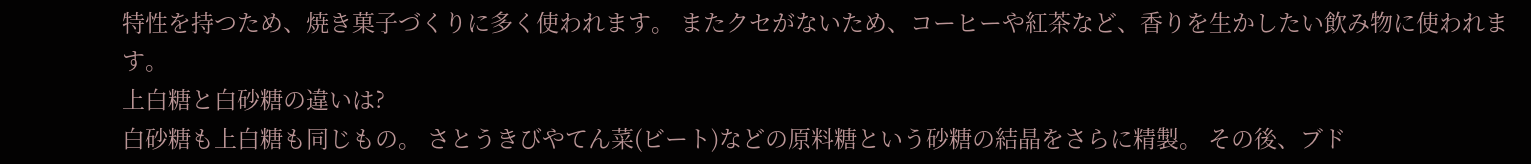特性を持つため、焼き菓子づくりに多く使われます。 またクセがないため、コーヒーや紅茶など、香りを生かしたい飲み物に使われます。
上白糖と白砂糖の違いは?
白砂糖も上白糖も同じもの。 さとうきびやてん菜(ビート)などの原料糖という砂糖の結晶をさらに精製。 その後、ブド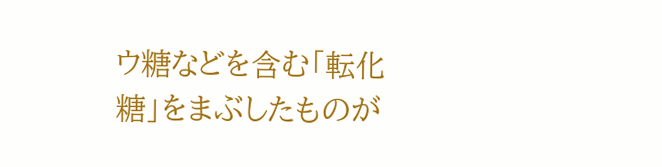ウ糖などを含む「転化糖」をまぶしたものが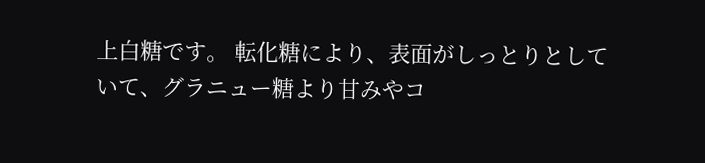上白糖です。 転化糖により、表面がしっとりとしていて、グラニュー糖より甘みやコ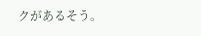クがあるそう。